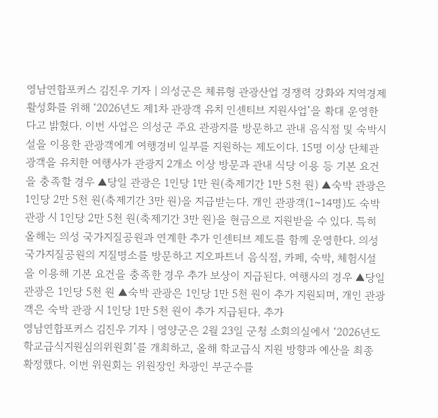영남연합포커스 김진우 기자 | 의성군은 체류형 관광산업 경쟁력 강화와 지역경제 활성화를 위해 ‘2026년도 제1차 관광객 유치 인센티브 지원사업’을 확대 운영한다고 밝혔다. 이번 사업은 의성군 주요 관광지를 방문하고 관내 음식점 및 숙박시설을 이용한 관광객에게 여행경비 일부를 지원하는 제도이다. 15명 이상 단체관광객을 유치한 여행사가 관광지 2개소 이상 방문과 관내 식당 이용 등 기본 요건을 충족할 경우 ▲당일 관광은 1인당 1만 원(축제기간 1만 5천 원) ▲숙박 관광은 1인당 2만 5천 원(축제기간 3만 원)을 지급받는다. 개인 관광객(1~14명)도 숙박 관광 시 1인당 2만 5천 원(축제기간 3만 원)을 현금으로 지원받을 수 있다. 특히 올해는 의성 국가지질공원과 연계한 추가 인센티브 제도를 함께 운영한다. 의성 국가지질공원의 지질명소를 방문하고 지오파트너 음식점, 카페, 숙박, 체험시설을 이용해 기본 요건을 충족한 경우 추가 보상이 지급된다. 여행사의 경우 ▲당일 관광은 1인당 5천 원 ▲숙박 관광은 1인당 1만 5천 원이 추가 지원되며, 개인 관광객은 숙박 관광 시 1인당 1만 5천 원이 추가 지급된다. 추가
영남연합포커스 김진우 기자 | 영양군은 2월 23일 군청 소회의실에서 ‘2026년도 학교급식지원심의위원회’를 개최하고, 올해 학교급식 지원 방향과 예산을 최종 확정했다. 이번 위원회는 위원장인 차광인 부군수를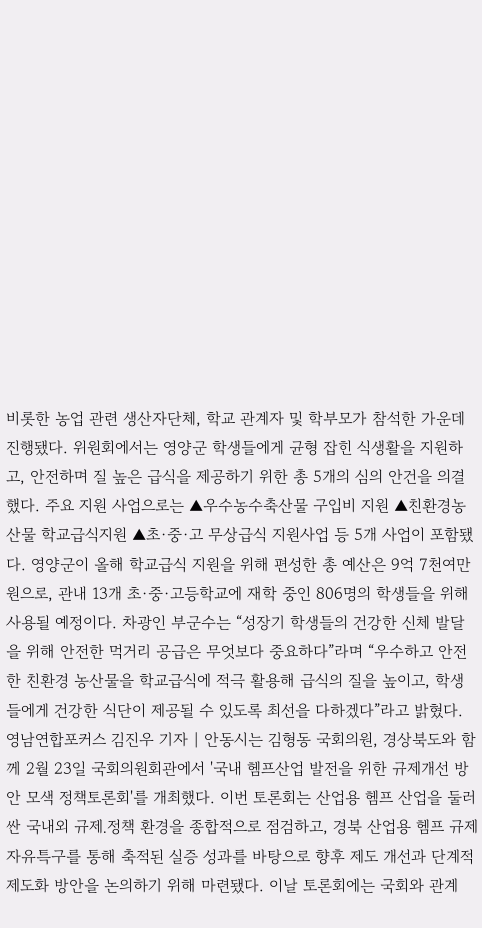비롯한 농업 관련 생산자단체, 학교 관계자 및 학부모가 참석한 가운데 진행됐다. 위원회에서는 영양군 학생들에게 균형 잡힌 식생활을 지원하고, 안전하며 질 높은 급식을 제공하기 위한 총 5개의 심의 안건을 의결했다. 주요 지원 사업으로는 ▲우수농수축산물 구입비 지원 ▲친환경농산물 학교급식지원 ▲초·중·고 무상급식 지원사업 등 5개 사업이 포함됐다. 영양군이 올해 학교급식 지원을 위해 편성한 총 예산은 9억 7천여만 원으로, 관내 13개 초·중·고등학교에 재학 중인 806명의 학생들을 위해 사용될 예정이다. 차광인 부군수는 “성장기 학생들의 건강한 신체 발달을 위해 안전한 먹거리 공급은 무엇보다 중요하다”라며 “우수하고 안전한 친환경 농산물을 학교급식에 적극 활용해 급식의 질을 높이고, 학생들에게 건강한 식단이 제공될 수 있도록 최선을 다하겠다”라고 밝혔다.
영남연합포커스 김진우 기자 | 안동시는 김형동 국회의원, 경상북도와 함께 2월 23일 국회의원회관에서 '국내 헴프산업 발전을 위한 규제개선 방안 모색 정책토론회'를 개최했다. 이번 토론회는 산업용 헴프 산업을 둘러싼 국내외 규제․정책 환경을 종합적으로 점검하고, 경북 산업용 헴프 규제자유특구를 통해 축적된 실증 성과를 바탕으로 향후 제도 개선과 단계적 제도화 방안을 논의하기 위해 마련됐다. 이날 토론회에는 국회와 관계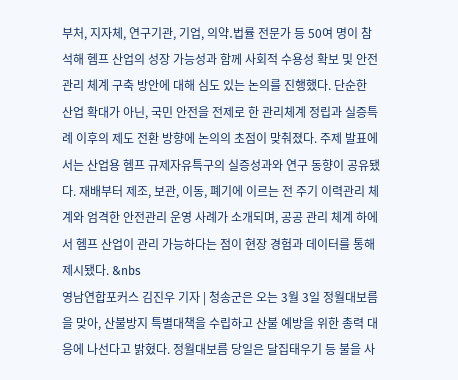부처, 지자체, 연구기관, 기업, 의약․법률 전문가 등 50여 명이 참석해 헴프 산업의 성장 가능성과 함께 사회적 수용성 확보 및 안전관리 체계 구축 방안에 대해 심도 있는 논의를 진행했다. 단순한 산업 확대가 아닌, 국민 안전을 전제로 한 관리체계 정립과 실증특례 이후의 제도 전환 방향에 논의의 초점이 맞춰졌다. 주제 발표에서는 산업용 헴프 규제자유특구의 실증성과와 연구 동향이 공유됐다. 재배부터 제조, 보관, 이동, 폐기에 이르는 전 주기 이력관리 체계와 엄격한 안전관리 운영 사례가 소개되며, 공공 관리 체계 하에서 헴프 산업이 관리 가능하다는 점이 현장 경험과 데이터를 통해 제시됐다. &nbs
영남연합포커스 김진우 기자 | 청송군은 오는 3월 3일 정월대보름을 맞아, 산불방지 특별대책을 수립하고 산불 예방을 위한 총력 대응에 나선다고 밝혔다. 정월대보름 당일은 달집태우기 등 불을 사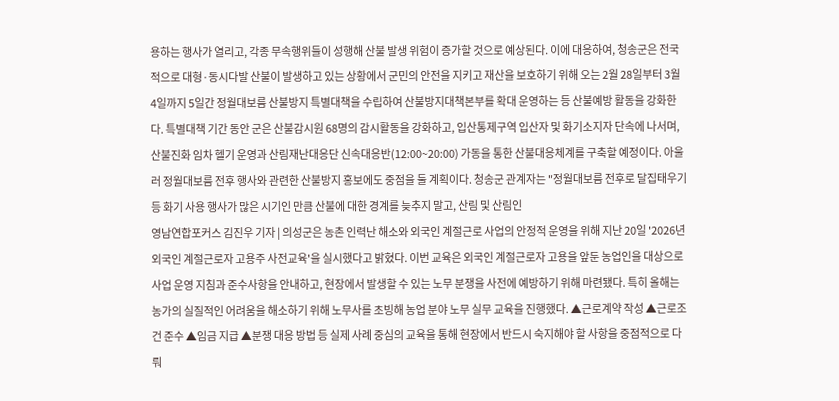용하는 행사가 열리고, 각종 무속행위들이 성행해 산불 발생 위험이 증가할 것으로 예상된다. 이에 대응하여, 청송군은 전국적으로 대형·동시다발 산불이 발생하고 있는 상황에서 군민의 안전을 지키고 재산을 보호하기 위해 오는 2월 28일부터 3월 4일까지 5일간 정월대보름 산불방지 특별대책을 수립하여 산불방지대책본부를 확대 운영하는 등 산불예방 활동을 강화한다. 특별대책 기간 동안 군은 산불감시원 68명의 감시활동을 강화하고, 입산통제구역 입산자 및 화기소지자 단속에 나서며, 산불진화 임차 헬기 운영과 산림재난대응단 신속대응반(12:00~20:00) 가동을 통한 산불대응체계를 구축할 예정이다. 아울러 정월대보름 전후 행사와 관련한 산불방지 홍보에도 중점을 둘 계획이다. 청송군 관계자는 "정월대보름 전후로 달집태우기 등 화기 사용 행사가 많은 시기인 만큼 산불에 대한 경계를 늦추지 말고, 산림 및 산림인
영남연합포커스 김진우 기자 | 의성군은 농촌 인력난 해소와 외국인 계절근로 사업의 안정적 운영을 위해 지난 20일 '2026년 외국인 계절근로자 고용주 사전교육'을 실시했다고 밝혔다. 이번 교육은 외국인 계절근로자 고용을 앞둔 농업인을 대상으로 사업 운영 지침과 준수사항을 안내하고, 현장에서 발생할 수 있는 노무 분쟁을 사전에 예방하기 위해 마련됐다. 특히 올해는 농가의 실질적인 어려움을 해소하기 위해 노무사를 초빙해 농업 분야 노무 실무 교육을 진행했다. ▲근로계약 작성 ▲근로조건 준수 ▲임금 지급 ▲분쟁 대응 방법 등 실제 사례 중심의 교육을 통해 현장에서 반드시 숙지해야 할 사항을 중점적으로 다뤄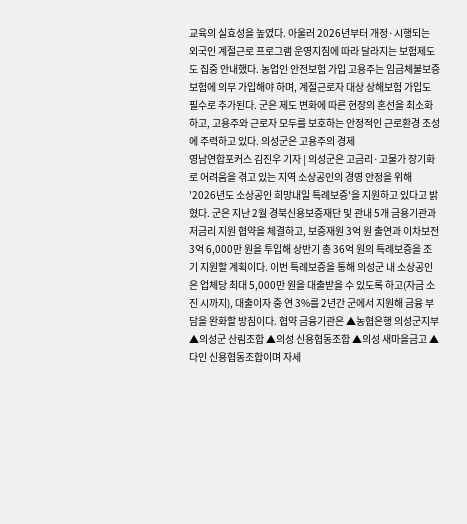교육의 실효성을 높였다. 아울러 2026년부터 개정·시행되는 외국인 계절근로 프로그램 운영지침에 따라 달라지는 보험제도도 집중 안내했다. 농업인 안전보험 가입 고용주는 임금체불보증보험에 의무 가입해야 하며, 계절근로자 대상 상해보험 가입도 필수로 추가된다. 군은 제도 변화에 따른 현장의 혼선을 최소화하고, 고용주와 근로자 모두를 보호하는 안정적인 근로환경 조성에 주력하고 있다. 의성군은 고용주의 경제
영남연합포커스 김진우 기자 | 의성군은 고금리·고물가 장기화로 어려움을 겪고 있는 지역 소상공인의 경영 안정을 위해 '2026년도 소상공인 희망내일 특례보증'을 지원하고 있다고 밝혔다. 군은 지난 2월 경북신용보증재단 및 관내 5개 금용기관과 저금리 지원 협약을 체결하고, 보증재원 3억 원 출연과 이차보전 3억 6,000만 원을 투입해 상반기 총 36억 원의 특례보증을 조기 지원할 계획이다. 이번 특례보증을 통해 의성군 내 소상공인은 업체당 최대 5,000만 원을 대출받을 수 있도록 하고(자금 소진 시까지), 대출이자 중 연 3%를 2년간 군에서 지원해 금융 부담을 완화할 방침이다. 협약 금융기관은 ▲농협은행 의성군지부 ▲의성군 산림조합 ▲의성 신용협동조합 ▲의성 새마을금고 ▲다인 신용협동조합이며 자세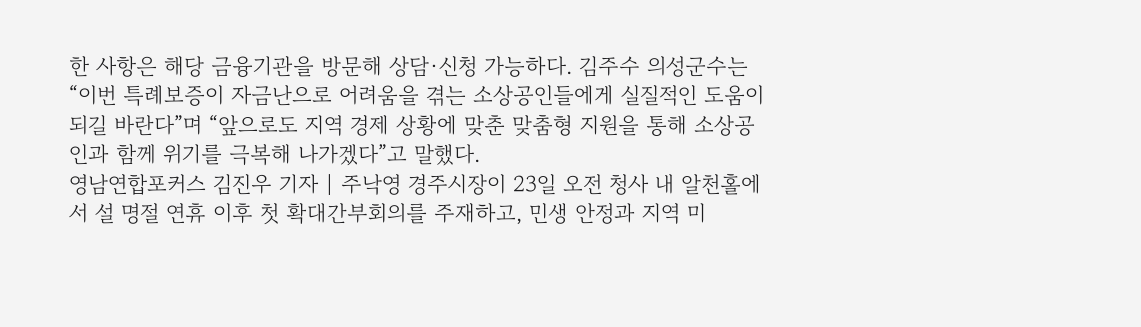한 사항은 해당 금융기관을 방문해 상담·신청 가능하다. 김주수 의성군수는 “이번 특례보증이 자금난으로 어려움을 겪는 소상공인들에게 실질적인 도움이 되길 바란다”며 “앞으로도 지역 경제 상황에 맞춘 맞춤형 지원을 통해 소상공인과 함께 위기를 극복해 나가겠다”고 말했다.
영남연합포커스 김진우 기자 | 주낙영 경주시장이 23일 오전 청사 내 알천홀에서 설 명절 연휴 이후 첫 확대간부회의를 주재하고, 민생 안정과 지역 미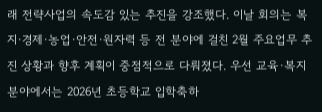래 전략사업의 속도감 있는 추진을 강조했다. 이날 회의는 복지·경제·농업·안전·원자력 등 전 분야에 걸친 2월 주요업무 추진 상황과 향후 계획이 중점적으로 다뤄졌다. 우선 교육·복지 분야에서는 2026년 초등학교 입학축하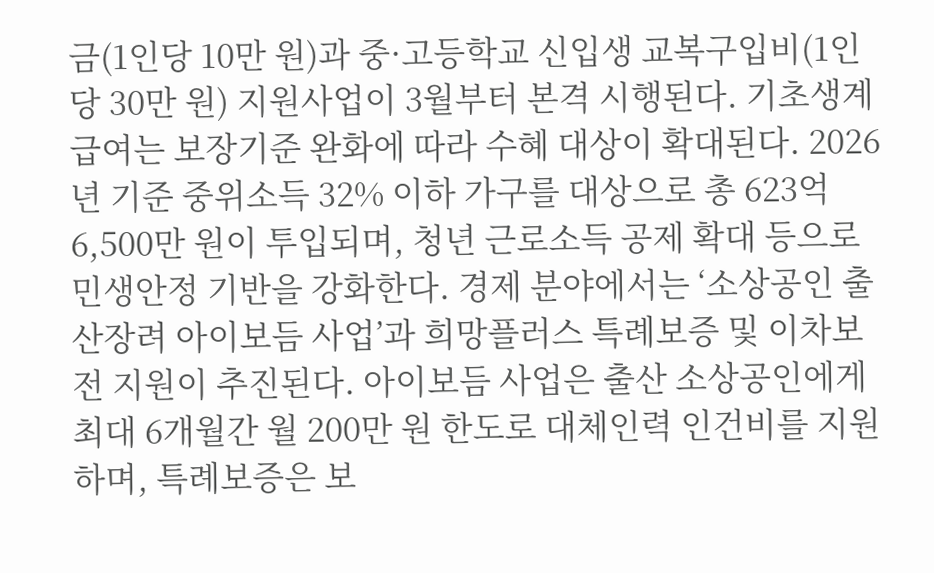금(1인당 10만 원)과 중·고등학교 신입생 교복구입비(1인당 30만 원) 지원사업이 3월부터 본격 시행된다. 기초생계급여는 보장기준 완화에 따라 수혜 대상이 확대된다. 2026년 기준 중위소득 32% 이하 가구를 대상으로 총 623억 6,500만 원이 투입되며, 청년 근로소득 공제 확대 등으로 민생안정 기반을 강화한다. 경제 분야에서는 ‘소상공인 출산장려 아이보듬 사업’과 희망플러스 특례보증 및 이차보전 지원이 추진된다. 아이보듬 사업은 출산 소상공인에게 최대 6개월간 월 200만 원 한도로 대체인력 인건비를 지원하며, 특례보증은 보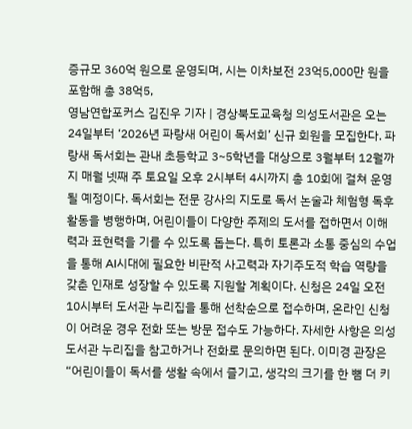증규모 360억 원으로 운영되며, 시는 이차보전 23억5,000만 원을 포함해 총 38억5,
영남연합포커스 김진우 기자 | 경상북도교육청 의성도서관은 오는 24일부터 ‘2026년 파랑새 어린이 독서회’ 신규 회원을 모집한다. 파랑새 독서회는 관내 초등학교 3~5학년을 대상으로 3월부터 12월까지 매월 넷째 주 토요일 오후 2시부터 4시까지 총 10회에 걸쳐 운영될 예정이다. 독서회는 전문 강사의 지도로 독서 논술과 체험형 독후활동을 병행하며, 어린이들이 다양한 주제의 도서를 접하면서 이해력과 표현력을 기를 수 있도록 돕는다. 특히 토론과 소통 중심의 수업을 통해 AI시대에 필요한 비판적 사고력과 자기주도적 학습 역량을 갖춘 인재로 성장할 수 있도록 지원할 계획이다. 신청은 24일 오전 10시부터 도서관 누리집을 통해 선착순으로 접수하며, 온라인 신청이 어려운 경우 전화 또는 방문 접수도 가능하다. 자세한 사항은 의성도서관 누리집을 참고하거나 전화로 문의하면 된다. 이미경 관장은“어린이들이 독서를 생활 속에서 즐기고, 생각의 크기를 한 뼘 더 키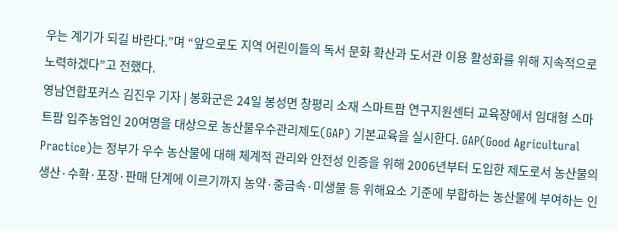우는 계기가 되길 바란다.”며 “앞으로도 지역 어린이들의 독서 문화 확산과 도서관 이용 활성화를 위해 지속적으로 노력하겠다”고 전했다.
영남연합포커스 김진우 기자 | 봉화군은 24일 봉성면 창평리 소재 스마트팜 연구지원센터 교육장에서 임대형 스마트팜 입주농업인 20여명을 대상으로 농산물우수관리제도(GAP) 기본교육을 실시한다. GAP(Good Agricultural Practice)는 정부가 우수 농산물에 대해 체계적 관리와 안전성 인증을 위해 2006년부터 도입한 제도로서 농산물의 생산·수확·포장·판매 단계에 이르기까지 농약·중금속·미생물 등 위해요소 기준에 부합하는 농산물에 부여하는 인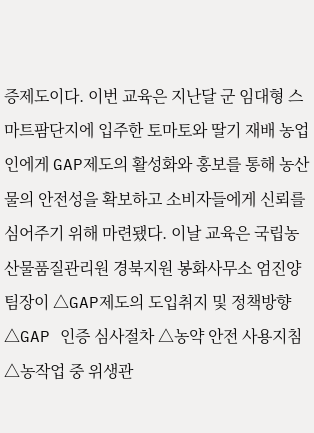증제도이다. 이번 교육은 지난달 군 임대형 스마트팜단지에 입주한 토마토와 딸기 재배 농업인에게 GAP제도의 활성화와 홍보를 통해 농산물의 안전성을 확보하고 소비자들에게 신뢰를 심어주기 위해 마련됐다. 이날 교육은 국립농산물품질관리원 경북지원 봉화사무소 엄진양 팀장이 △GAP제도의 도입취지 및 정책방향 △GAP 인증 심사절차 △농약 안전 사용지침 △농작업 중 위생관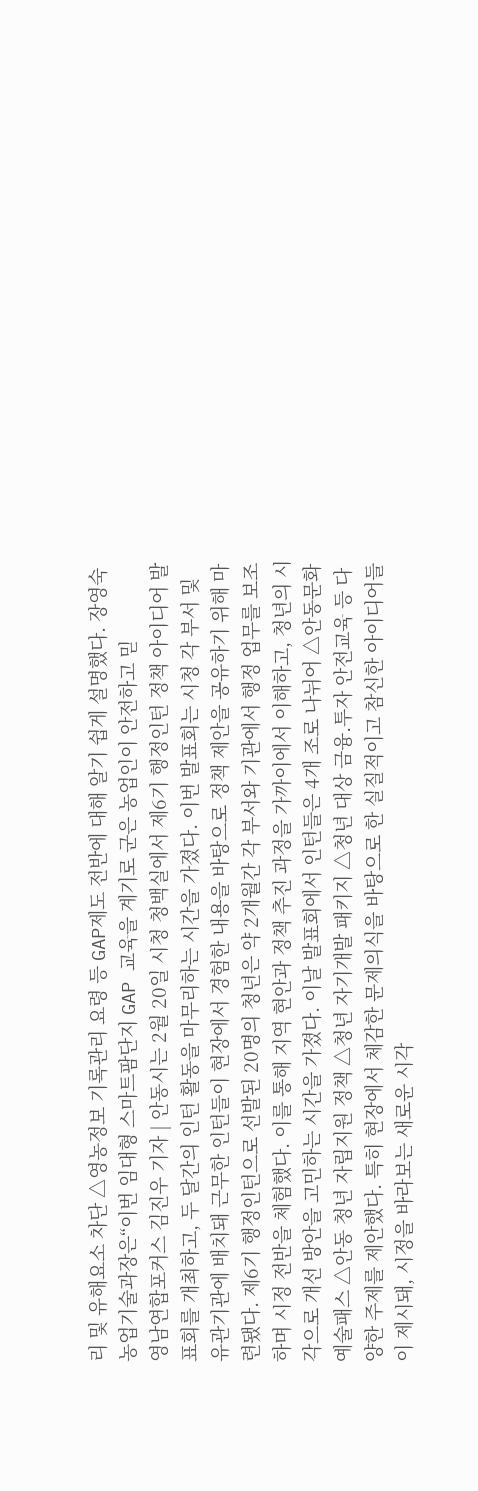리 및 유해요소 차단 △영농정보 기록관리 요령 등 GAP제도 전반에 대해 알기 쉽게 설명했다. 장영숙 농업기술과장은“이번 임대형 스마트팜단지 GAP 교육을 계기로 군은 농업인이 안전하고 믿
영남연합포커스 김진우 기자 | 안동시는 2월 20일 시청 청백실에서 제6기 행정인턴 정책 아이디어 발표회를 개최하고, 두 달간의 인턴 활동을 마무리하는 시간을 가졌다. 이번 발표회는 시청 각 부서 및 유관기관에 배치돼 근무한 인턴들이 현장에서 경험한 내용을 바탕으로 정책 제안을 공유하기 위해 마련됐다. 제6기 행정인턴으로 선발된 20명의 청년은 약 2개월간 각 부서와 기관에서 행정 업무를 보조하며 시정 전반을 체험했다. 이를 통해 지역 현안과 정책 추진 과정을 가까이에서 이해하고, 청년의 시각으로 개선 방안을 고민하는 시간을 가졌다. 이날 발표회에서 인턴들은 4개 조로 나뉘어 △안동문화예술패스 △안동 청년 자립지원 정책 △청년 자기개발 패키지 △청년 대상 금융․투자 안전교육 등 다양한 주제를 제안했다. 특히 현장에서 체감한 문제의식을 바탕으로 한 실질적이고 참신한 아이디어들이 제시돼, 시정을 바라보는 새로운 시각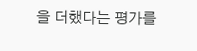을 더했다는 평가를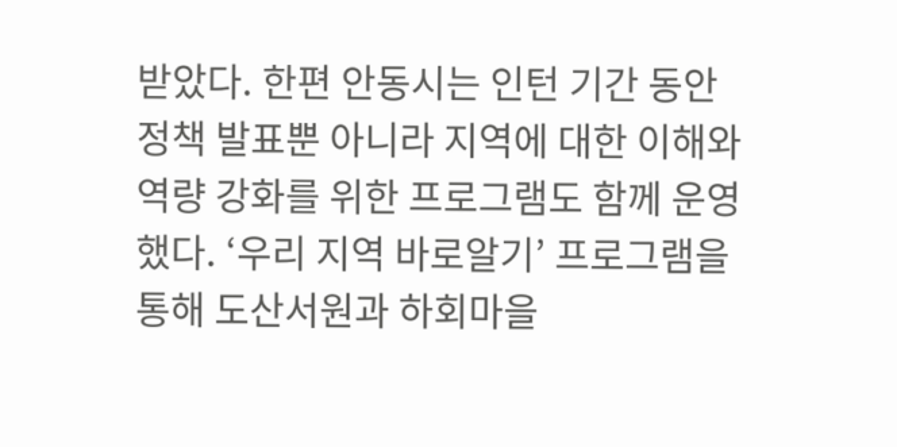받았다. 한편 안동시는 인턴 기간 동안 정책 발표뿐 아니라 지역에 대한 이해와 역량 강화를 위한 프로그램도 함께 운영했다. ‘우리 지역 바로알기’ 프로그램을 통해 도산서원과 하회마을